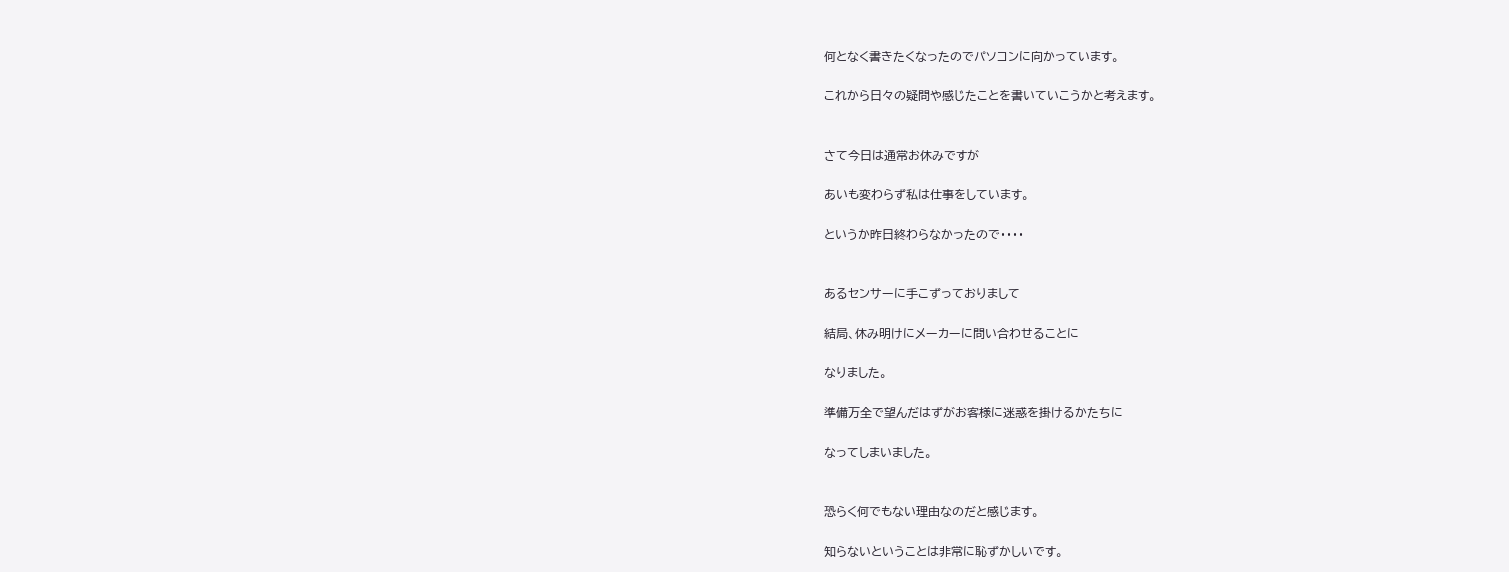何となく書きたくなったのでパソコンに向かっています。

これから日々の疑問や感じたことを書いていこうかと考えます。


さて今日は通常お休みですが

あいも変わらず私は仕事をしています。

というか昨日終わらなかったので・・・・


あるセンサーに手こずっておりまして

結局、休み明けにメーカーに問い合わせることに

なりました。

準備万全で望んだはずがお客様に迷惑を掛けるかたちに

なってしまいました。


恐らく何でもない理由なのだと感じます。

知らないということは非常に恥ずかしいです。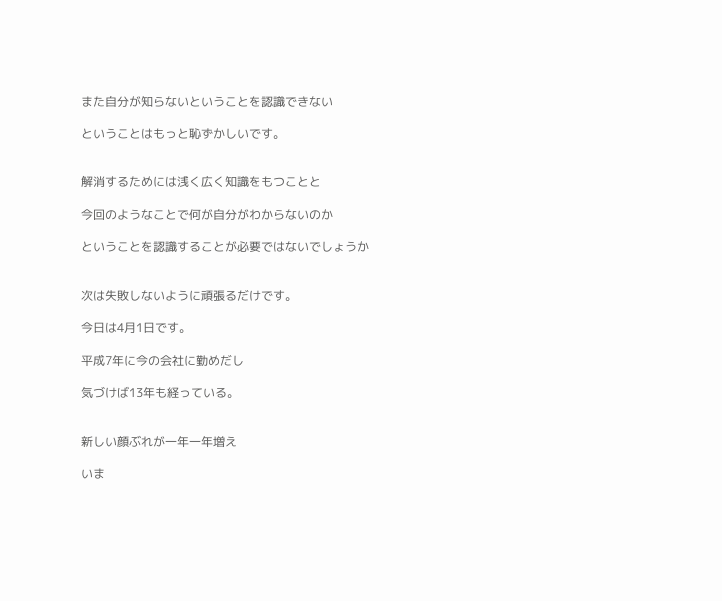また自分が知らないということを認識できない

ということはもっと恥ずかしいです。


解消するためには浅く広く知識をもつことと

今回のようなことで何が自分がわからないのか

ということを認識することが必要ではないでしょうか


次は失敗しないように頑張るだけです。

今日は4月1日です。

平成7年に今の会社に勤めだし

気づけば13年も経っている。


新しい顔ぶれが一年一年増え

いま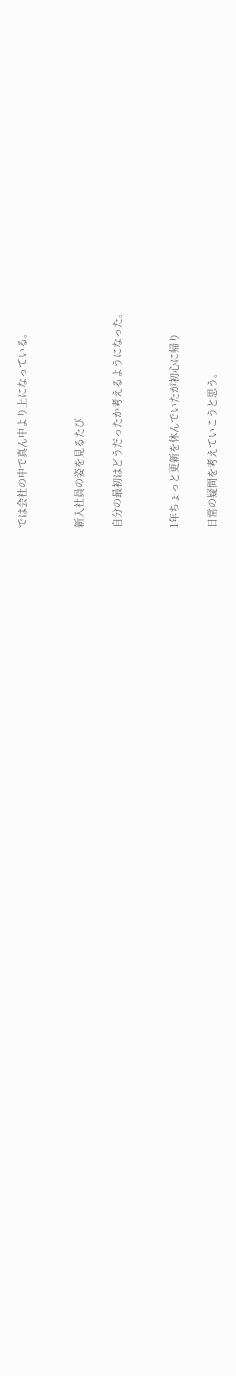では会社の中で真ん中より上になっている。


新入社員の姿を見るたび

自分の最初はどうだったか考えるようになった。


1年ちょっと更新を休んでいたが初心に帰り

日常の疑問を考えていこうと思う。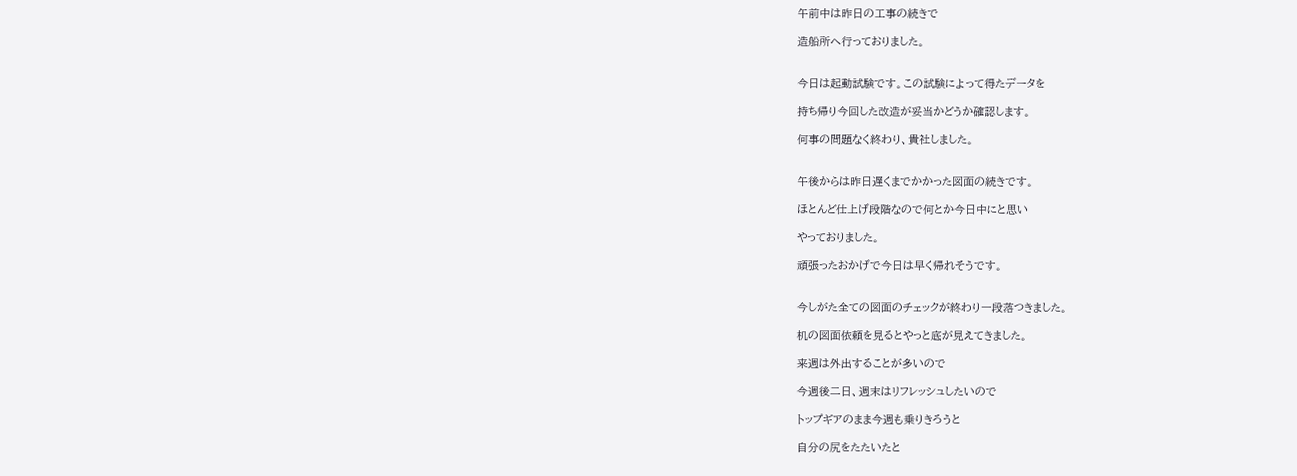午前中は昨日の工事の続きで

造船所へ行っておりました。


今日は起動試験です。この試験によって得たデータを

持ち帰り今回した改造が妥当かどうか確認します。

何事の問題なく終わり、貴社しました。


午後からは昨日遅くまでかかった図面の続きです。

ほとんど仕上げ段階なので何とか今日中にと思い

やっておりました。

頑張ったおかげで今日は早く帰れそうです。


今しがた全ての図面のチェックが終わり一段落つきました。

机の図面依頼を見るとやっと底が見えてきました。

来週は外出することが多いので

今週後二日、週末はリフレッシュしたいので

トップギアのまま今週も乗りきろうと

自分の尻をたたいたと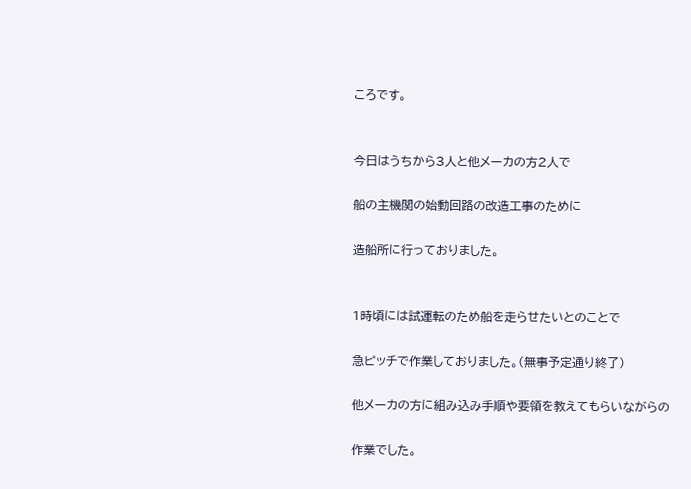ころです。


今日はうちから3人と他メーカの方2人で

船の主機関の始動回路の改造工事のために

造船所に行っておりました。


1時頃には試運転のため船を走らせたいとのことで

急ピッチで作業しておりました。(無事予定通り終了)

他メーカの方に組み込み手順や要領を教えてもらいながらの

作業でした。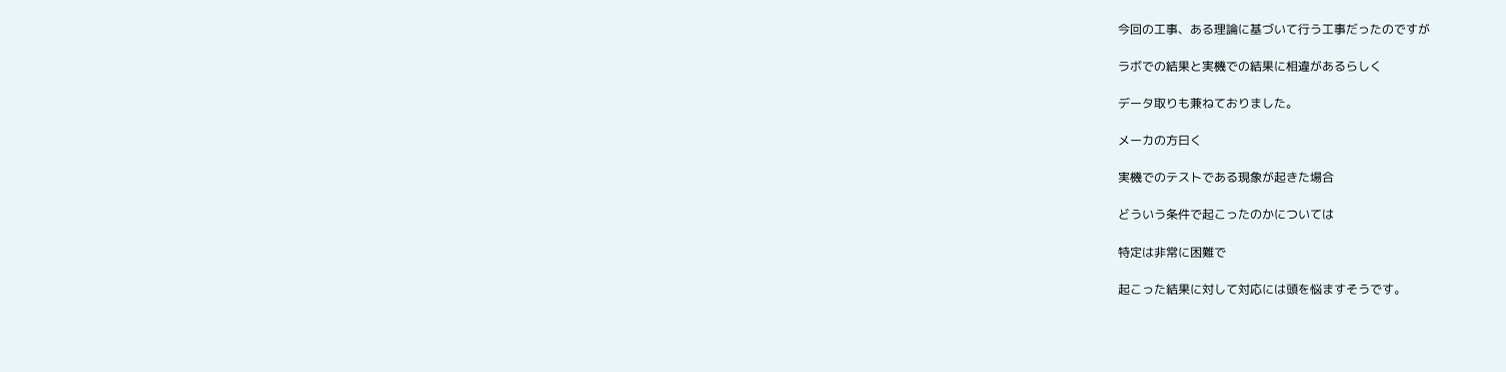今回の工事、ある理論に基づいて行う工事だったのですが

ラボでの結果と実機での結果に相違があるらしく

データ取りも兼ねておりました。

メーカの方曰く

実機でのテストである現象が起きた場合

どういう条件で起こったのかについては

特定は非常に困難で

起こった結果に対して対応には頭を悩ますそうです。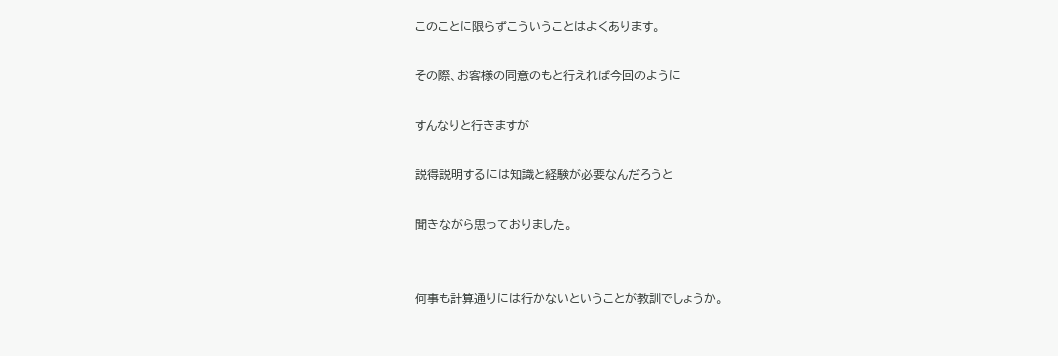このことに限らずこういうことはよくあります。

その際、お客様の同意のもと行えれば今回のように

すんなりと行きますが

説得説明するには知識と経験が必要なんだろうと

聞きながら思っておりました。


何事も計算通りには行かないということが教訓でしょうか。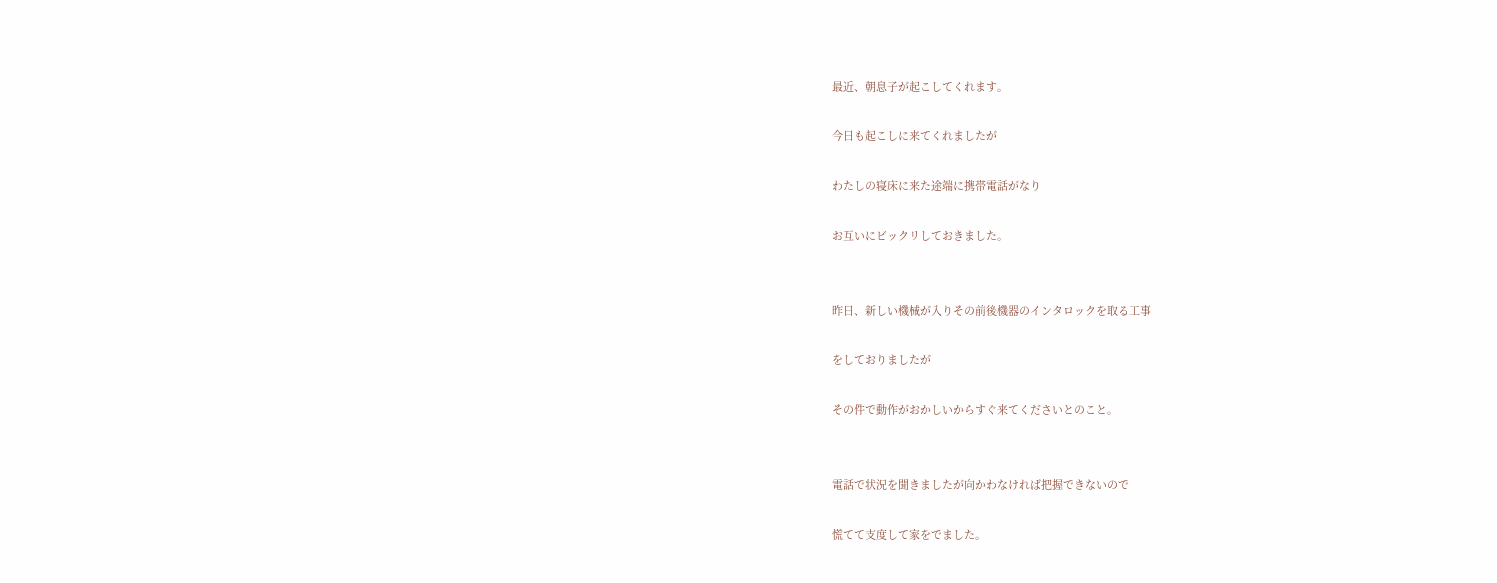最近、朝息子が起こしてくれます。

今日も起こしに来てくれましたが

わたしの寝床に来た途端に携帯電話がなり

お互いにビックリしておきました。


昨日、新しい機械が入りその前後機器のインタロックを取る工事

をしておりましたが

その件で動作がおかしいからすぐ来てくださいとのこと。


電話で状況を聞きましたが向かわなければ把握できないので

慌てて支度して家をでました。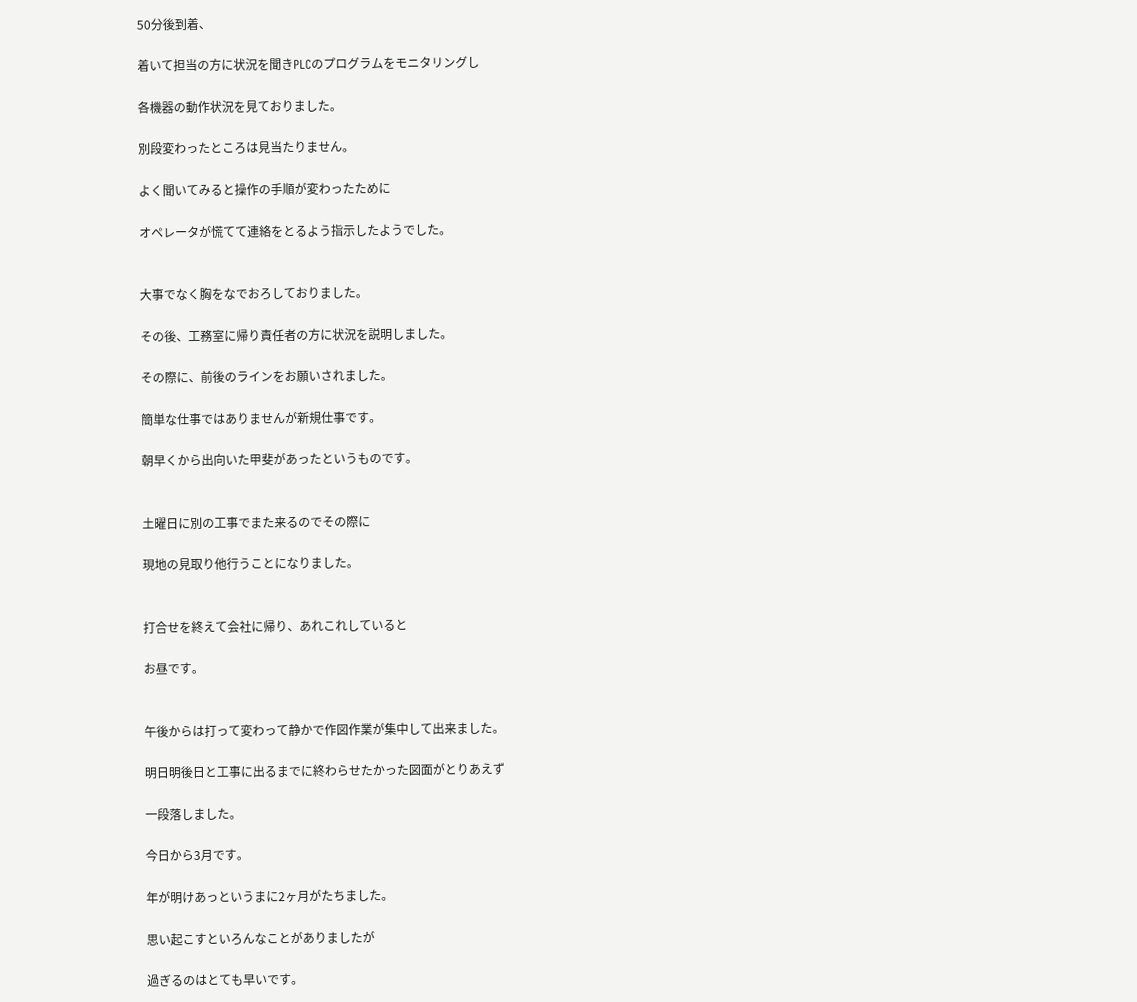50分後到着、

着いて担当の方に状況を聞きPLCのプログラムをモニタリングし

各機器の動作状況を見ておりました。

別段変わったところは見当たりません。

よく聞いてみると操作の手順が変わったために

オペレータが慌てて連絡をとるよう指示したようでした。


大事でなく胸をなでおろしておりました。

その後、工務室に帰り責任者の方に状況を説明しました。

その際に、前後のラインをお願いされました。

簡単な仕事ではありませんが新規仕事です。

朝早くから出向いた甲斐があったというものです。


土曜日に別の工事でまた来るのでその際に

現地の見取り他行うことになりました。


打合せを終えて会社に帰り、あれこれしていると

お昼です。


午後からは打って変わって静かで作図作業が集中して出来ました。

明日明後日と工事に出るまでに終わらせたかった図面がとりあえず

一段落しました。

今日から3月です。

年が明けあっというまに2ヶ月がたちました。

思い起こすといろんなことがありましたが

過ぎるのはとても早いです。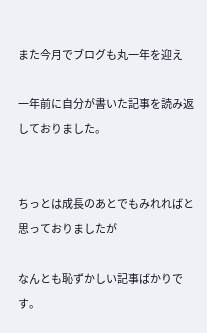また今月でブログも丸一年を迎え

一年前に自分が書いた記事を読み返しておりました。


ちっとは成長のあとでもみれればと思っておりましたが

なんとも恥ずかしい記事ばかりです。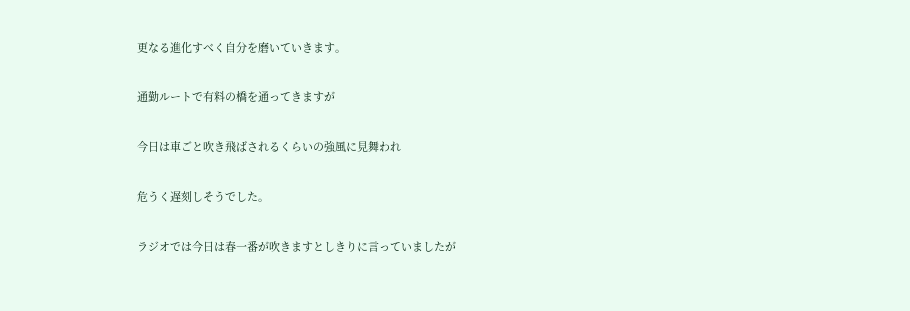更なる進化すべく自分を磨いていきます。

通勤ルートで有料の橋を通ってきますが

今日は車ごと吹き飛ばされるくらいの強風に見舞われ

危うく遅刻しそうでした。

ラジオでは今日は春一番が吹きますとしきりに言っていましたが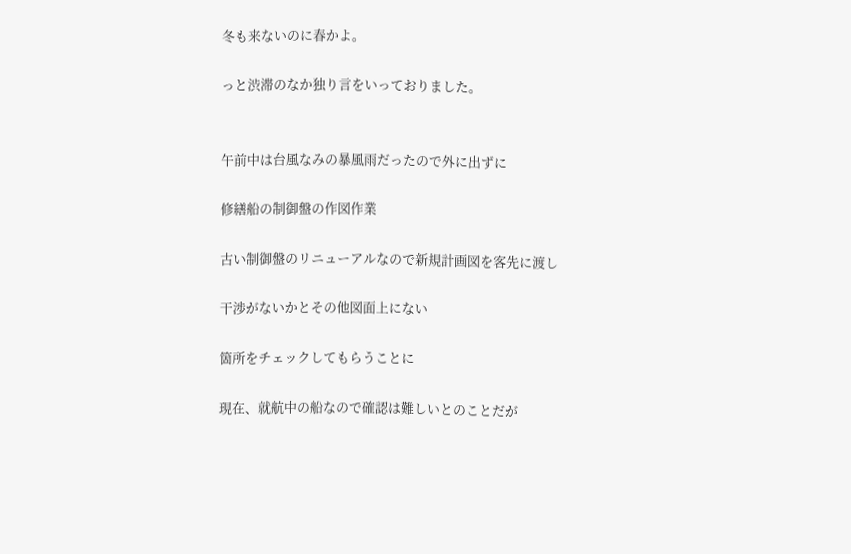冬も来ないのに春かよ。

っと渋滞のなか独り言をいっておりました。


午前中は台風なみの暴風雨だったので外に出ずに

修繕船の制御盤の作図作業

古い制御盤のリニューアルなので新規計画図を客先に渡し

干渉がないかとその他図面上にない

箇所をチェックしてもらうことに

現在、就航中の船なので確認は難しいとのことだが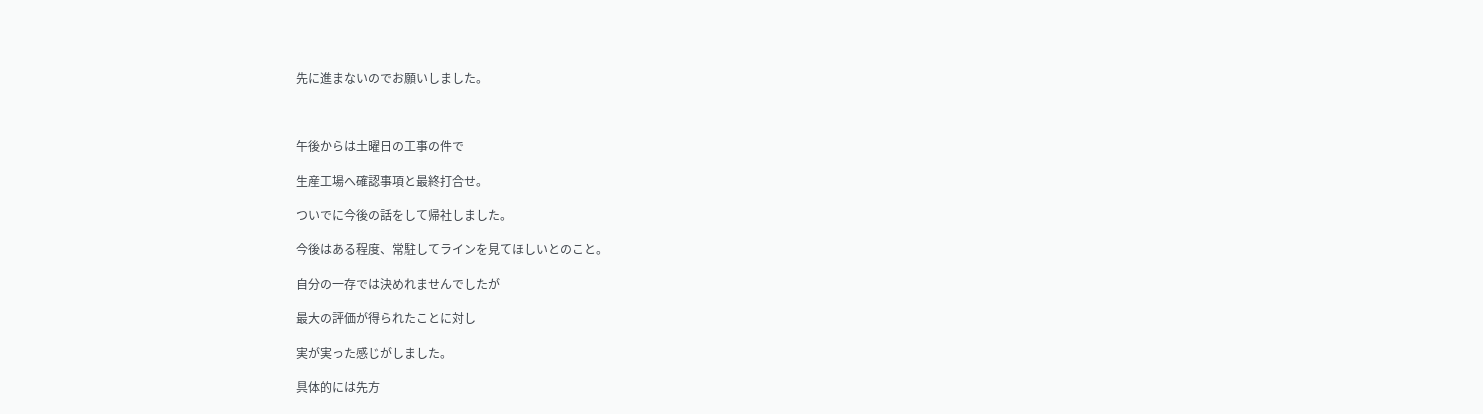先に進まないのでお願いしました。



午後からは土曜日の工事の件で

生産工場へ確認事項と最終打合せ。

ついでに今後の話をして帰社しました。

今後はある程度、常駐してラインを見てほしいとのこと。

自分の一存では決めれませんでしたが

最大の評価が得られたことに対し

実が実った感じがしました。

具体的には先方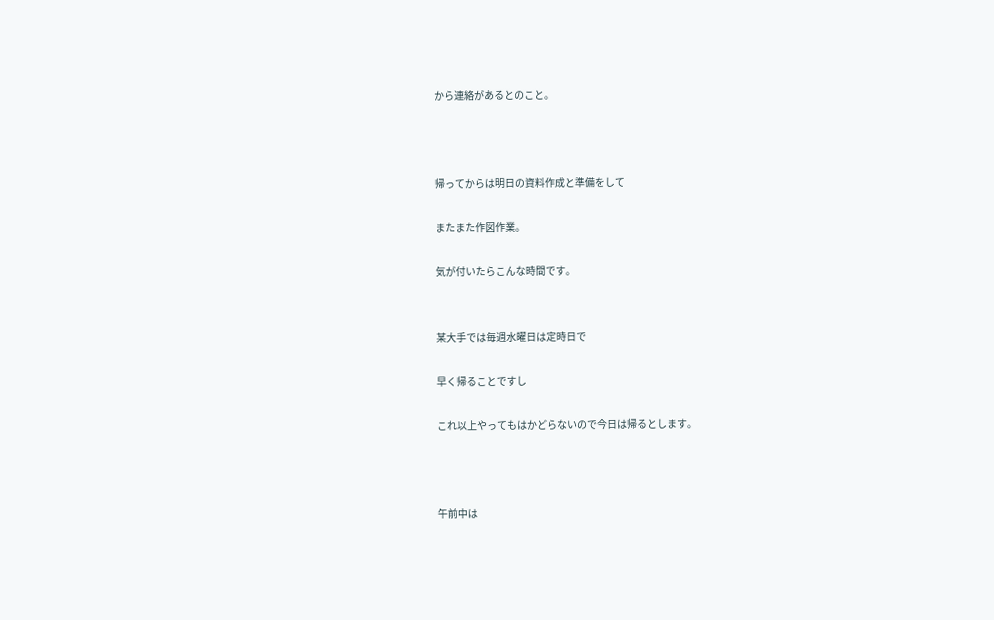から連絡があるとのこと。



帰ってからは明日の資料作成と準備をして

またまた作図作業。

気が付いたらこんな時間です。


某大手では毎週水曜日は定時日で

早く帰ることですし

これ以上やってもはかどらないので今日は帰るとします。



午前中は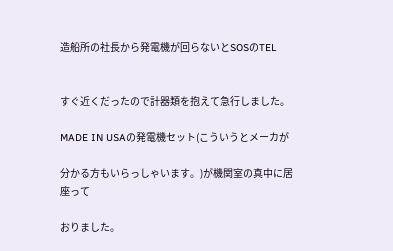造船所の社長から発電機が回らないとSOSのTEL


すぐ近くだったので計器類を抱えて急行しました。

MADE IN USAの発電機セット(こういうとメーカが

分かる方もいらっしゃいます。)が機関室の真中に居座って

おりました。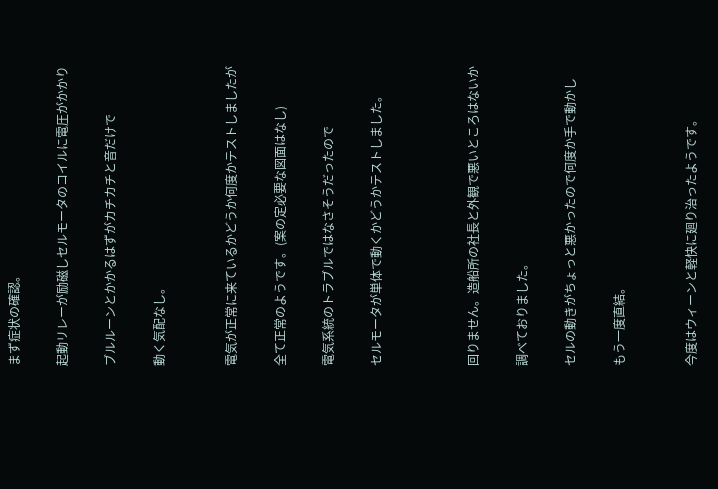まず症状の確認。

起動リレーが励磁しセルモータのコイルに電圧がかかり

ブルルーンとかかるはずがカチカチと音だけで

動く気配なし。


電気が正常に来ているかどうか何度かテストしましたが

全て正常のようです。(案の定必要な図面はなし)

電気系統のトラブルではなさそうだったので

セルモータが単体で動くかどうかテストしました。



回りません。造船所の社長と外観で悪いところはないか

調べておりました。

セルの動きがちょっと悪かったので何度か手で動かし

もう一度直結。


今度はウィーンと軽快に廻り治ったようです。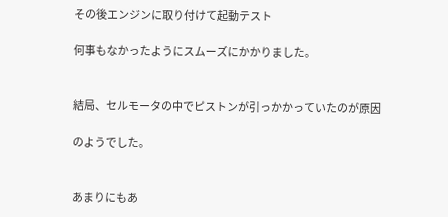その後エンジンに取り付けて起動テスト

何事もなかったようにスムーズにかかりました。


結局、セルモータの中でピストンが引っかかっていたのが原因

のようでした。


あまりにもあ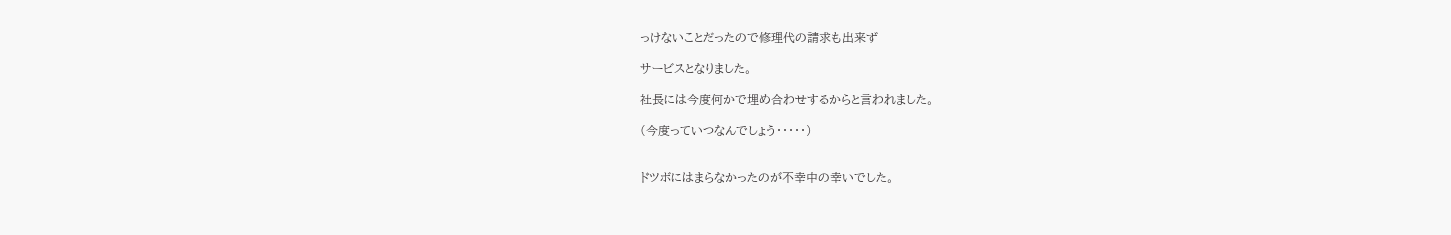っけないことだったので修理代の請求も出来ず

サービスとなりました。

社長には今度何かで埋め合わせするからと言われました。

(今度っていつなんでしょう・・・・・)


ドツボにはまらなかったのが不幸中の幸いでした。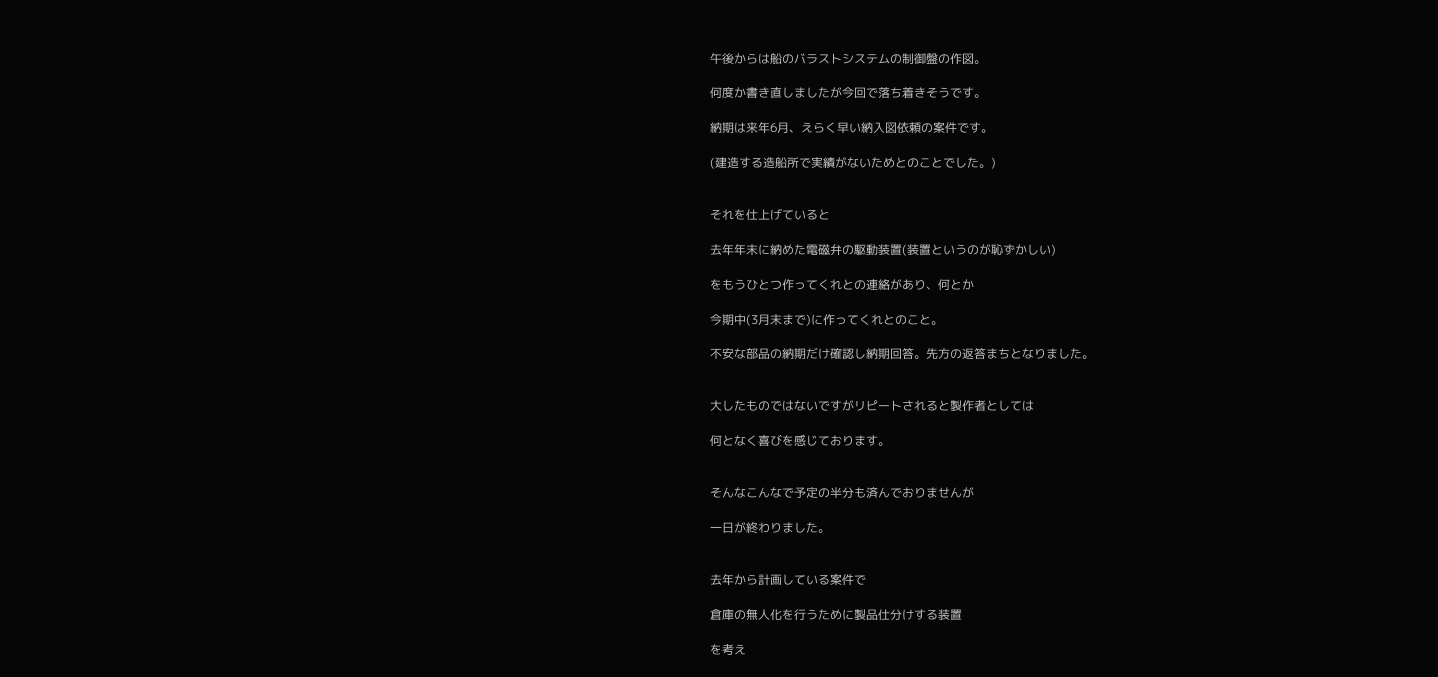午後からは船のバラストシステムの制御盤の作図。

何度か書き直しましたが今回で落ち着きそうです。

納期は来年6月、えらく早い納入図依頼の案件です。

(建造する造船所で実績がないためとのことでした。)


それを仕上げていると

去年年末に納めた電磁弁の駆動装置(装置というのが恥ずかしい)

をもうひとつ作ってくれとの連絡があり、何とか

今期中(3月末まで)に作ってくれとのこと。

不安な部品の納期だけ確認し納期回答。先方の返答まちとなりました。


大したものではないですがリピートされると製作者としては

何となく喜びを感じております。


そんなこんなで予定の半分も済んでおりませんが

一日が終わりました。


去年から計画している案件で

倉庫の無人化を行うために製品仕分けする装置

を考え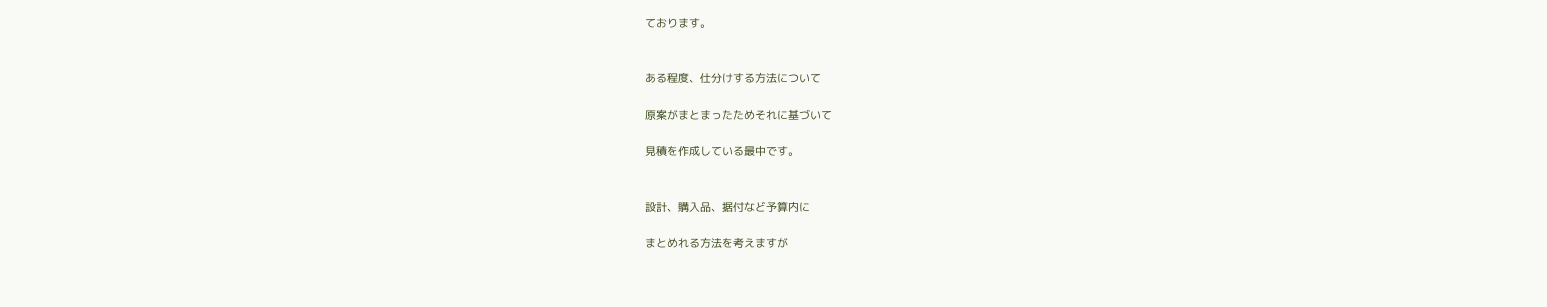ております。


ある程度、仕分けする方法について

原案がまとまったためそれに基づいて

見積を作成している最中です。


設計、購入品、据付など予算内に

まとめれる方法を考えますが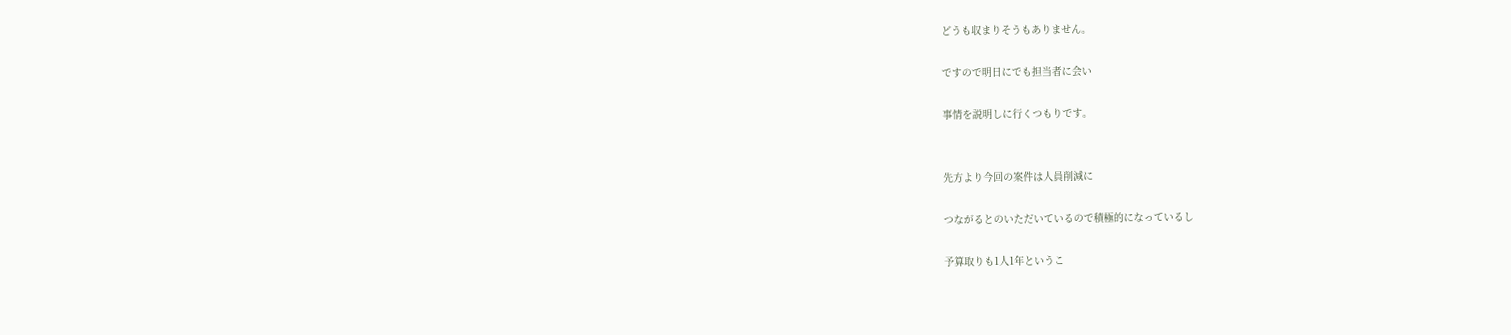どうも収まりそうもありません。

ですので明日にでも担当者に会い

事情を説明しに行くつもりです。


先方より今回の案件は人員削減に

つながるとのいただいているので積極的になっているし

予算取りも1人1年というこ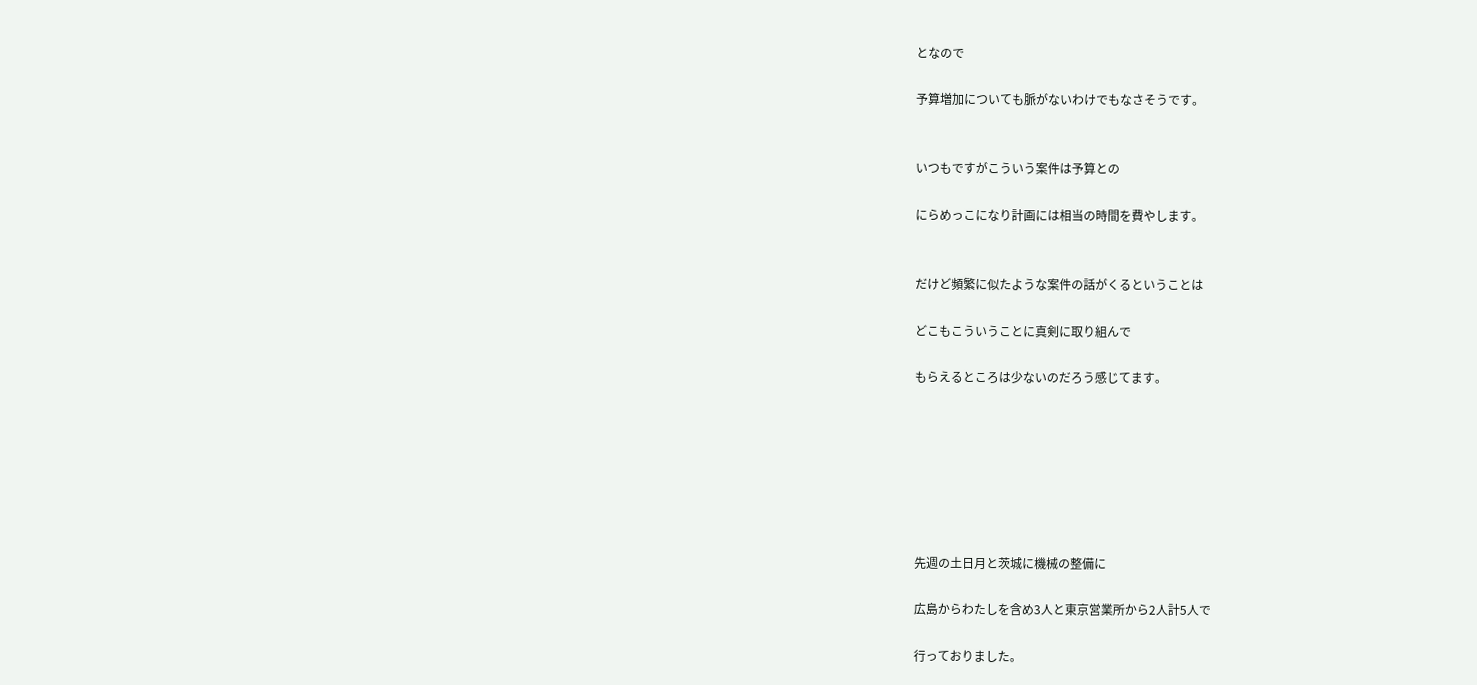となので

予算増加についても脈がないわけでもなさそうです。


いつもですがこういう案件は予算との

にらめっこになり計画には相当の時間を費やします。


だけど頻繁に似たような案件の話がくるということは

どこもこういうことに真剣に取り組んで

もらえるところは少ないのだろう感じてます。







先週の土日月と茨城に機械の整備に

広島からわたしを含め3人と東京営業所から2人計5人で

行っておりました。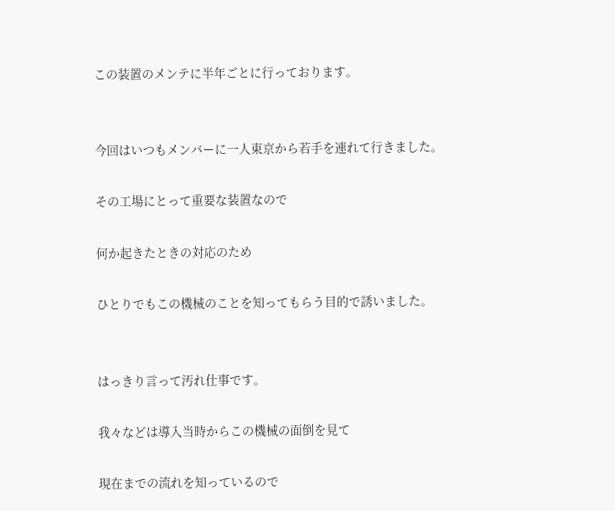この装置のメンテに半年ごとに行っております。


今回はいつもメンバーに一人東京から若手を連れて行きました。

その工場にとって重要な装置なので

何か起きたときの対応のため

ひとりでもこの機械のことを知ってもらう目的で誘いました。


はっきり言って汚れ仕事です。

我々などは導入当時からこの機械の面倒を見て

現在までの流れを知っているので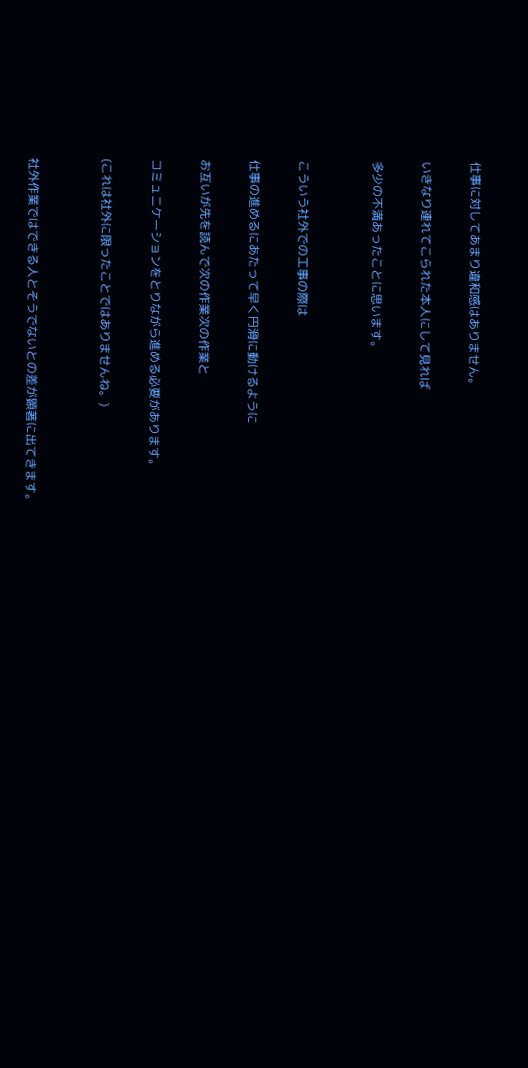仕事に対してあまり違和感はありません。

いきなり連れてこられた本人にして見れば

多少の不満あったことに思います。


こういう社外での工事の際は

仕事の進めるにあたって早く円滑に動けるように

お互いが先を読んで次の作業次の作業と

コミュニケーションをとりながら進める必要があります。

(これは社外に限ったことではありませんね。)


社外作業ではできる人とそうでないとの差が顕著に出てきます。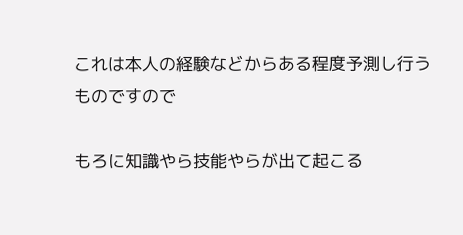これは本人の経験などからある程度予測し行うものですので

もろに知識やら技能やらが出て起こる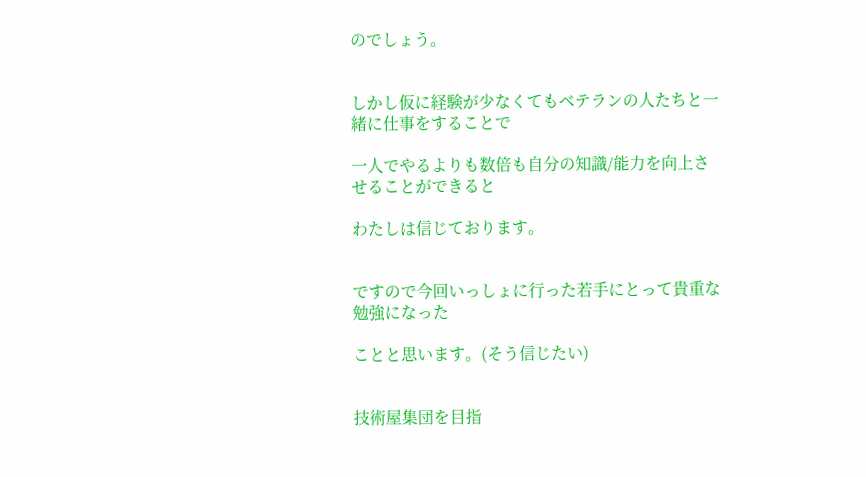のでしょう。


しかし仮に経験が少なくてもベテランの人たちと一緒に仕事をすることで

一人でやるよりも数倍も自分の知識/能力を向上させることができると

わたしは信じております。


ですので今回いっしょに行った若手にとって貴重な勉強になった

ことと思います。(そう信じたい)


技術屋集団を目指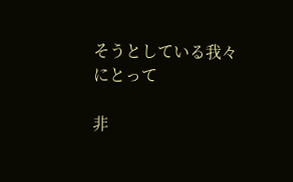そうとしている我々にとって

非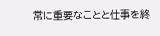常に重要なことと仕事を終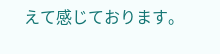えて感じております。